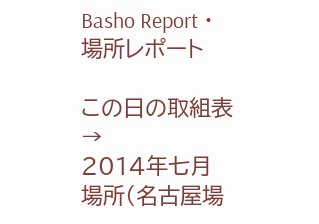Basho Report ・ 場所レポート

この日の取組表 →
2014年七月場所(名古屋場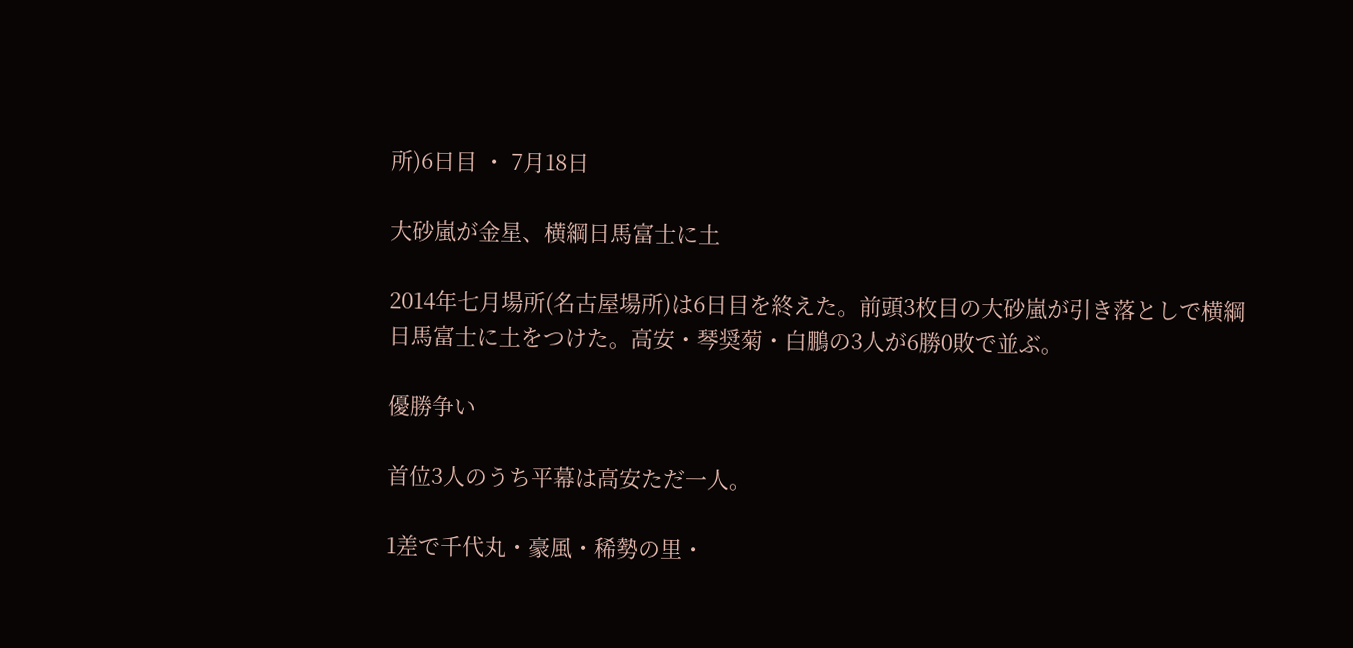所)6日目 ・ 7月18日

大砂嵐が金星、横綱日馬富士に土

2014年七月場所(名古屋場所)は6日目を終えた。前頭3枚目の大砂嵐が引き落としで横綱日馬富士に土をつけた。高安・琴奨菊・白鵬の3人が6勝0敗で並ぶ。

優勝争い

首位3人のうち平幕は高安ただ一人。

1差で千代丸・豪風・稀勢の里・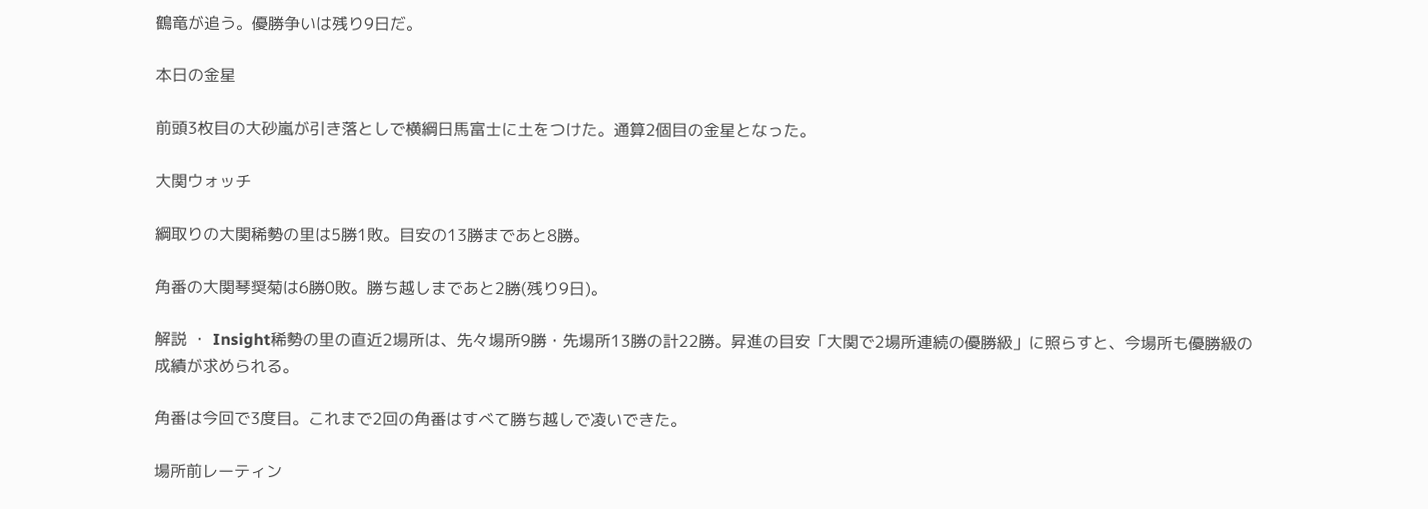鶴竜が追う。優勝争いは残り9日だ。

本日の金星

前頭3枚目の大砂嵐が引き落としで横綱日馬富士に土をつけた。通算2個目の金星となった。

大関ウォッチ

綱取りの大関稀勢の里は5勝1敗。目安の13勝まであと8勝。

角番の大関琴奨菊は6勝0敗。勝ち越しまであと2勝(残り9日)。

解説 ・ Insight稀勢の里の直近2場所は、先々場所9勝・先場所13勝の計22勝。昇進の目安「大関で2場所連続の優勝級」に照らすと、今場所も優勝級の成績が求められる。

角番は今回で3度目。これまで2回の角番はすべて勝ち越しで凌いできた。

場所前レーティン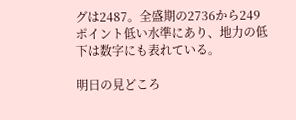グは2487。全盛期の2736から249ポイント低い水準にあり、地力の低下は数字にも表れている。

明日の見どころ